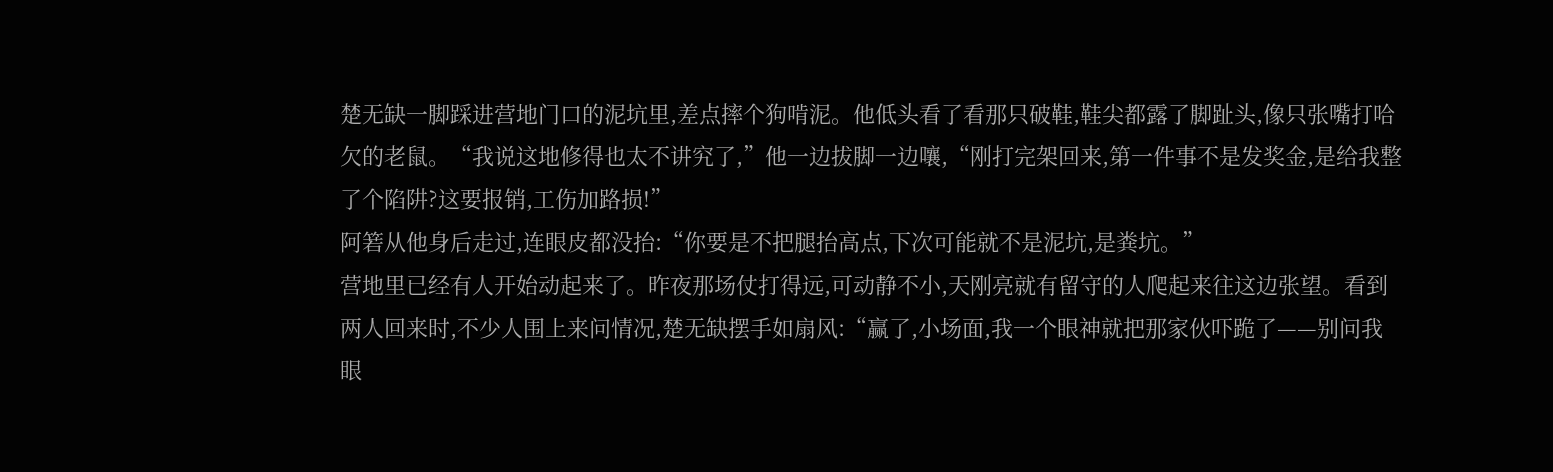楚无缺一脚踩进营地门口的泥坑里,差点摔个狗啃泥。他低头看了看那只破鞋,鞋尖都露了脚趾头,像只张嘴打哈欠的老鼠。“我说这地修得也太不讲究了,”他一边拔脚一边嚷,“刚打完架回来,第一件事不是发奖金,是给我整了个陷阱?这要报销,工伤加路损!”
阿箬从他身后走过,连眼皮都没抬:“你要是不把腿抬高点,下次可能就不是泥坑,是粪坑。”
营地里已经有人开始动起来了。昨夜那场仗打得远,可动静不小,天刚亮就有留守的人爬起来往这边张望。看到两人回来时,不少人围上来问情况,楚无缺摆手如扇风:“赢了,小场面,我一个眼神就把那家伙吓跪了——别问我眼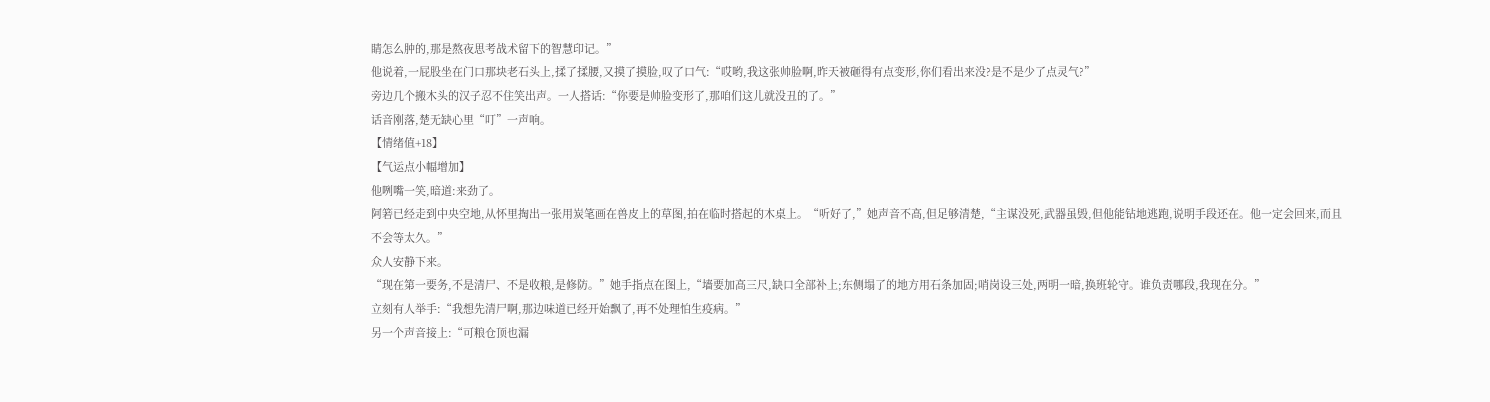睛怎么肿的,那是熬夜思考战术留下的智慧印记。”
他说着,一屁股坐在门口那块老石头上,揉了揉腰,又摸了摸脸,叹了口气:“哎哟,我这张帅脸啊,昨天被砸得有点变形,你们看出来没?是不是少了点灵气?”
旁边几个搬木头的汉子忍不住笑出声。一人搭话:“你要是帅脸变形了,那咱们这儿就没丑的了。”
话音刚落,楚无缺心里“叮”一声响。
【情绪值+18】
【气运点小幅增加】
他咧嘴一笑,暗道:来劲了。
阿箬已经走到中央空地,从怀里掏出一张用炭笔画在兽皮上的草图,拍在临时搭起的木桌上。“听好了,”她声音不高,但足够清楚,“主谋没死,武器虽毁,但他能钻地逃跑,说明手段还在。他一定会回来,而且不会等太久。”
众人安静下来。
“现在第一要务,不是清尸、不是收粮,是修防。”她手指点在图上,“墙要加高三尺,缺口全部补上;东侧塌了的地方用石条加固;哨岗设三处,两明一暗,换班轮守。谁负责哪段,我现在分。”
立刻有人举手:“我想先清尸啊,那边味道已经开始飘了,再不处理怕生疫病。”
另一个声音接上:“可粮仓顶也漏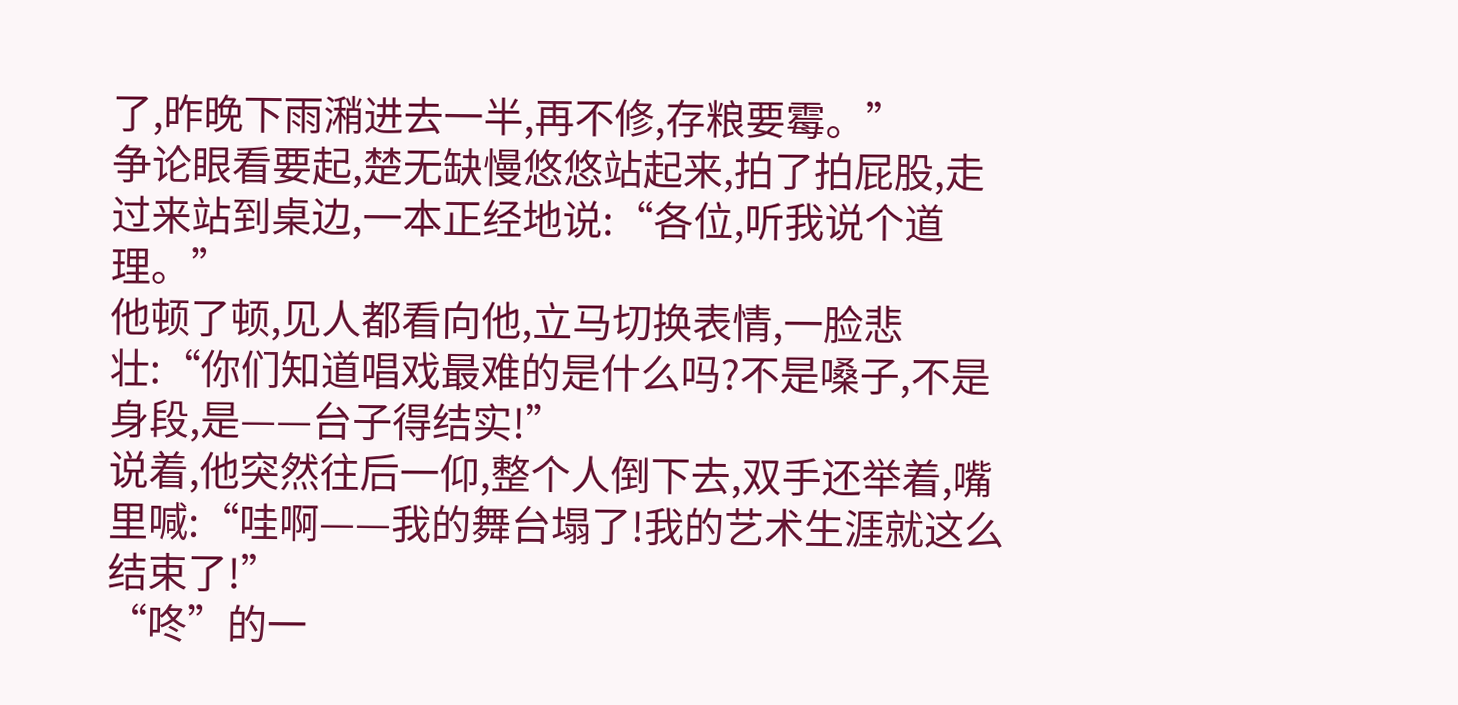了,昨晚下雨潲进去一半,再不修,存粮要霉。”
争论眼看要起,楚无缺慢悠悠站起来,拍了拍屁股,走过来站到桌边,一本正经地说:“各位,听我说个道理。”
他顿了顿,见人都看向他,立马切换表情,一脸悲壮:“你们知道唱戏最难的是什么吗?不是嗓子,不是身段,是——台子得结实!”
说着,他突然往后一仰,整个人倒下去,双手还举着,嘴里喊:“哇啊——我的舞台塌了!我的艺术生涯就这么结束了!”
“咚”的一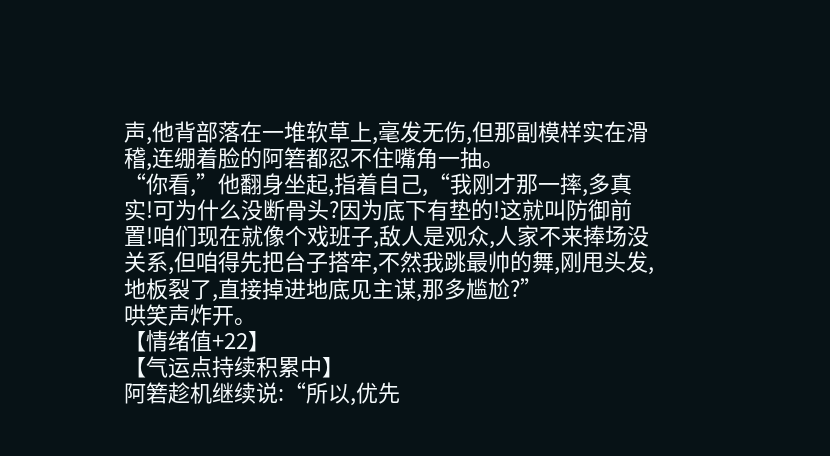声,他背部落在一堆软草上,毫发无伤,但那副模样实在滑稽,连绷着脸的阿箬都忍不住嘴角一抽。
“你看,”他翻身坐起,指着自己,“我刚才那一摔,多真实!可为什么没断骨头?因为底下有垫的!这就叫防御前置!咱们现在就像个戏班子,敌人是观众,人家不来捧场没关系,但咱得先把台子搭牢,不然我跳最帅的舞,刚甩头发,地板裂了,直接掉进地底见主谋,那多尴尬?”
哄笑声炸开。
【情绪值+22】
【气运点持续积累中】
阿箬趁机继续说:“所以,优先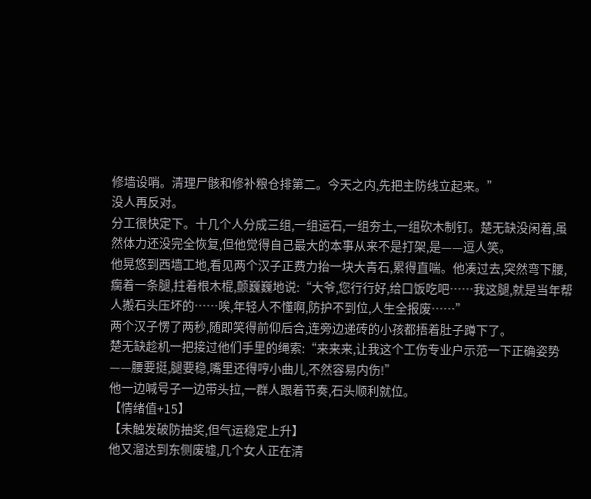修墙设哨。清理尸骸和修补粮仓排第二。今天之内,先把主防线立起来。”
没人再反对。
分工很快定下。十几个人分成三组,一组运石,一组夯土,一组砍木制钉。楚无缺没闲着,虽然体力还没完全恢复,但他觉得自己最大的本事从来不是打架,是——逗人笑。
他晃悠到西墙工地,看见两个汉子正费力抬一块大青石,累得直喘。他凑过去,突然弯下腰,瘸着一条腿,拄着根木棍,颤巍巍地说:“大爷,您行行好,给口饭吃吧……我这腿,就是当年帮人搬石头压坏的……唉,年轻人不懂啊,防护不到位,人生全报废……”
两个汉子愣了两秒,随即笑得前仰后合,连旁边递砖的小孩都捂着肚子蹲下了。
楚无缺趁机一把接过他们手里的绳索:“来来来,让我这个工伤专业户示范一下正确姿势——腰要挺,腿要稳,嘴里还得哼小曲儿,不然容易内伤!”
他一边喊号子一边带头拉,一群人跟着节奏,石头顺利就位。
【情绪值+15】
【未触发破防抽奖,但气运稳定上升】
他又溜达到东侧废墟,几个女人正在清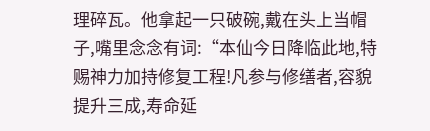理碎瓦。他拿起一只破碗,戴在头上当帽子,嘴里念念有词:“本仙今日降临此地,特赐神力加持修复工程!凡参与修缮者,容貌提升三成,寿命延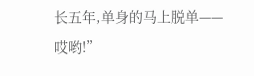长五年,单身的马上脱单——哎哟!”